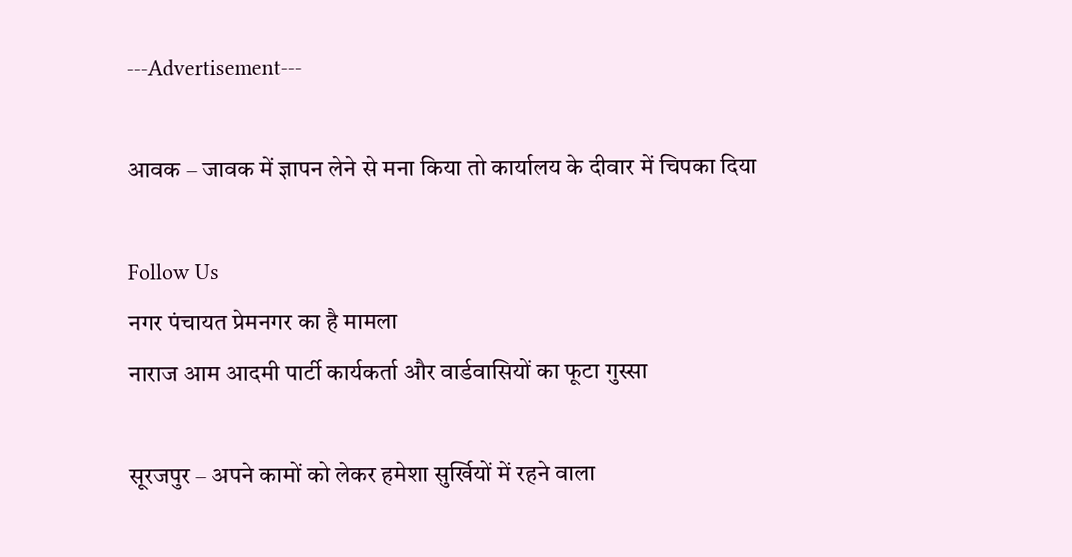---Advertisement---

आवक – जावक में ज्ञापन लेने से मना किया तो कार्यालय के दीवार में चिपका दिया

Follow Us
नगर पंचायत प्रेमनगर का है मामला
नाराज आम आदमी पार्टी कार्यकर्ता और वार्डवासियों का फूटा गुस्सा

सूरजपुर – अपने कामों को लेकर हमेशा सुर्खियों में रहने वाला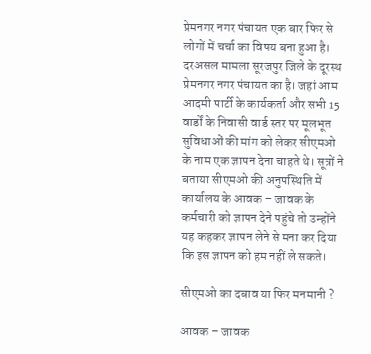प्रेमनगर नगर पंचायत एक बार फिर से लोगों में चर्चा का विषय बना हुआ है। दरअसल मामला सूरजपुर जिले के दूरस्थ प्रेमनगर नगर पंचायत का है। जहां आम आदमी पार्टी के कार्यकर्ता और सभी 15 वार्डों के निवासी वार्ड स्तर पर मूलभूत सुविधाओं की मांग को लेकर सीएमओ के नाम एक ज्ञापन देना चाहते थे। सूत्रों ने बताया सीएमओ की अनुपस्थिति में कार्यालय के आवक – जावक के कर्मचारी को ज्ञापन देने पहुंचे तो उन्होंने यह कहकर ज्ञापन लेने से मना कर दिया कि इस ज्ञापन को हम नहीं ले सकते।

सीएमओ का दबाव या फिर मनमानी ?

आवक – जावक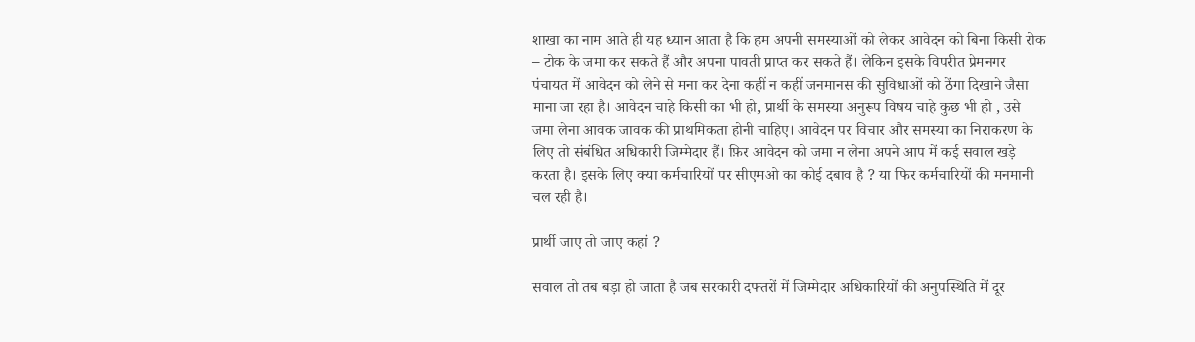शाखा का नाम आते ही यह ध्यान आता है कि हम अपनी समस्याओं को लेकर आवेदन को बिना किसी रोक – टोक के जमा कर सकते हैं और अपना पावती प्राप्त कर सकते हैं। लेकिन इसके विपरीत प्रेमनगर पंचायत में आवेदन को लेने से मना कर देना कहीं न कहीं जनमानस की सुविधाओं को ठेंगा दिखाने जैसा माना जा रहा है। आवेदन चाहे किसी का भी हो, प्रार्थी के समस्या अनुरूप विषय चाहे कुछ भी हो , उसे जमा लेना आवक जावक की प्राथमिकता होनी चाहिए। आवेदन पर विचार और समस्या का निराकरण के लिए तो संबंधित अधिकारी जिम्मेदार हैं। फ़िर आवेदन को जमा न लेना अपने आप में कई सवाल खड़े करता है। इसके लिए क्या कर्मचारियों पर सीएमओ का कोई दबाव है ? या फिर कर्मचारियों की मनमानी चल रही है।

प्रार्थी जाए तो जाए कहां ?

सवाल तो तब बड़ा हो जाता है जब सरकारी दफ्तरों में जिम्मेदार अधिकारियों की अनुपस्थिति में दूर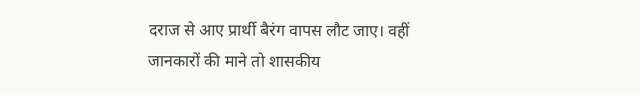दराज से आए प्रार्थी बैरंग वापस लौट जाए। वहीं जानकारों की माने तो शासकीय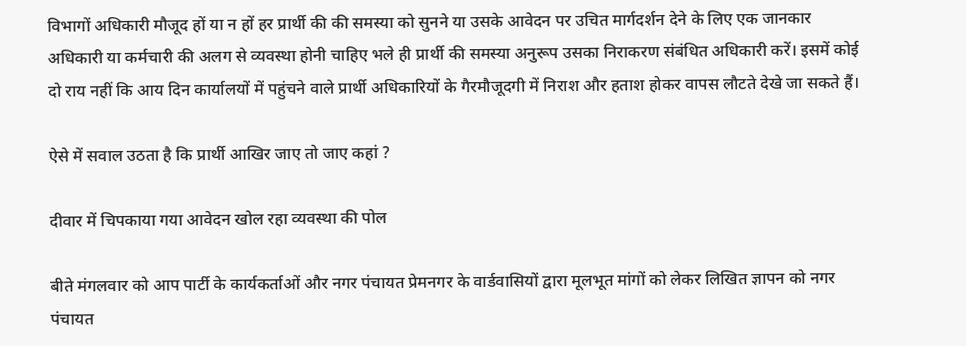विभागों अधिकारी मौजूद हों या न हों हर प्रार्थी की की समस्या को सुनने या उसके आवेदन पर उचित मार्गदर्शन देने के लिए एक जानकार अधिकारी या कर्मचारी की अलग से व्यवस्था होनी चाहिए भले ही प्रार्थी की समस्या अनुरूप उसका निराकरण संबंधित अधिकारी करें। इसमें कोई दो राय नहीं कि आय दिन कार्यालयों में पहुंचने वाले प्रार्थी अधिकारियों के गैरमौजूदगी में निराश और हताश होकर वापस लौटते देखे जा सकते हैं।

ऐसे में सवाल उठता है कि प्रार्थी आखिर जाए तो जाए कहां ?

दीवार में चिपकाया गया आवेदन खोल रहा व्यवस्था की पोल

बीते मंगलवार को आप पार्टी के कार्यकर्ताओं और नगर पंचायत प्रेमनगर के वार्डवासियों द्वारा मूलभूत मांगों को लेकर लिखित ज्ञापन को नगर पंचायत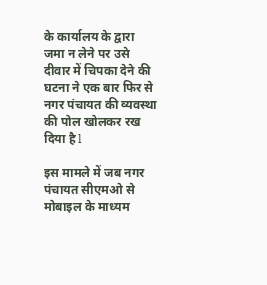के कार्यालय के द्वारा जमा न लेने पर उसे दीवार में चिपका देने की घटना ने एक बार फिर से नगर पंचायत की व्यवस्था की पोल खोलकर रख दिया है l

इस मामले में जब नगर पंचायत सीएमओ से मोबाइल के माध्यम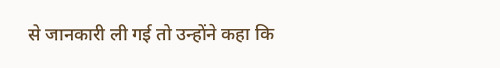से जानकारी ली गई तो उन्होंने कहा कि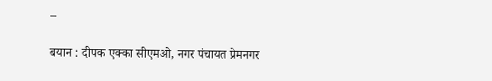–

बयान : दीपक एक्का सीएमओ, नगर पंचायत प्रेमनगर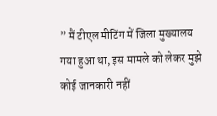” मैं टीएल मीटिंग में जिला मुख्यालय गया हुआ था, इस मामले को लेकर मुझे कोई जानकारी नहीं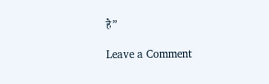है”

Leave a Comment